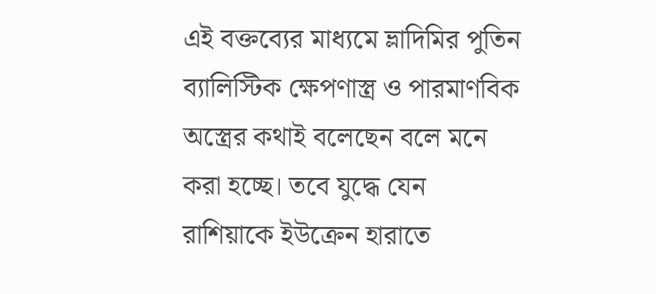এই বক্তব্যের মাধ্যমে ভ্লাদিমির পুতিন ব্যালিস্টিক ক্ষেপণাস্ত্র ও পারমাণবিক অস্ত্রের কথাই বলেছেন বলে মনে করা হচ্ছে। তবে যুদ্ধে যেন রাশিয়াকে ইউক্রেন হারাতে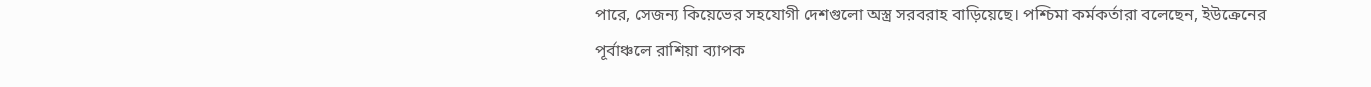পারে, সেজন্য কিয়েভের সহযোগী দেশগুলো অস্ত্র সরবরাহ বাড়িয়েছে। পশ্চিমা কর্মকর্তারা বলেছেন, ইউক্রেনের পূর্বাঞ্চলে রাশিয়া ব্যাপক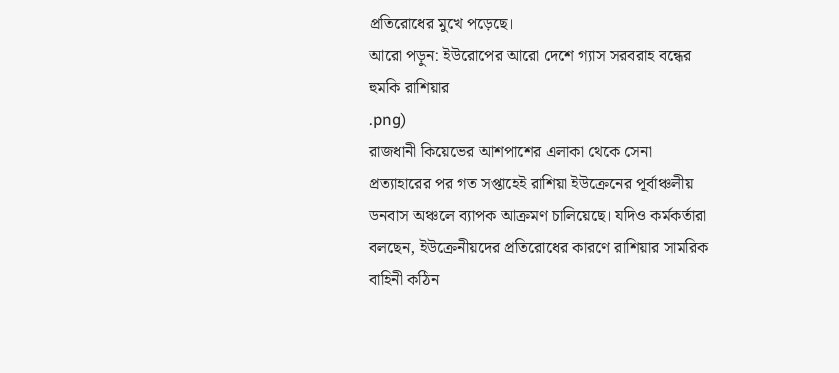প্রতিরোধের মুখে পড়েছে।
আরো পড়ুন: ইউরোপের আরো দেশে গ্যাস সরবরাহ বন্ধের হুমকি রাশিয়ার
.png)
রাজধানী কিয়েভের আশপাশের এলাকা থেকে সেনা প্রত্যাহারের পর গত সপ্তাহেই রাশিয়া ইউক্রেনের পূর্বাঞ্চলীয় ডনবাস অঞ্চলে ব্যাপক আক্রমণ চালিয়েছে। যদিও কর্মকর্তারা বলছেন, ইউক্রেনীয়দের প্রতিরোধের কারণে রাশিয়ার সামরিক বাহিনী কঠিন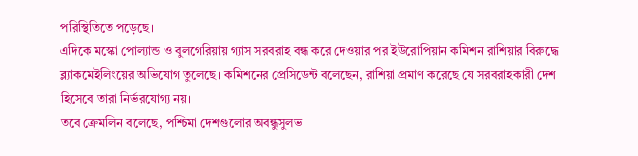পরিস্থিতিতে পড়েছে।
এদিকে মস্কো পোল্যান্ড ও বুলগেরিয়ায় গ্যাস সরবরাহ বন্ধ করে দেওয়ার পর ইউরোপিয়ান কমিশন রাশিয়ার বিরুদ্ধে ব্ল্যাকমেইলিংয়ের অভিযোগ তুলেছে। কমিশনের প্রেসিডেন্ট বলেছেন, রাশিয়া প্রমাণ করেছে যে সরবরাহকারী দেশ হিসেবে তারা নির্ভরযোগ্য নয়।
তবে ক্রেমলিন বলেছে, পশ্চিমা দেশগুলোর অবন্ধুসুলভ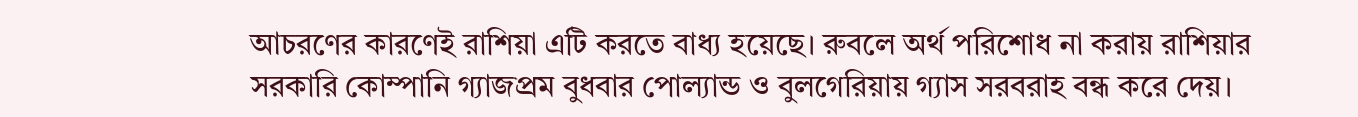আচরণের কারণেই রাশিয়া এটি করতে বাধ্য হয়েছে। রুবলে অর্থ পরিশোধ না করায় রাশিয়ার সরকারি কোম্পানি গ্যাজপ্রম বুধবার পোল্যান্ড ও বুলগেরিয়ায় গ্যাস সরবরাহ বন্ধ করে দেয়।